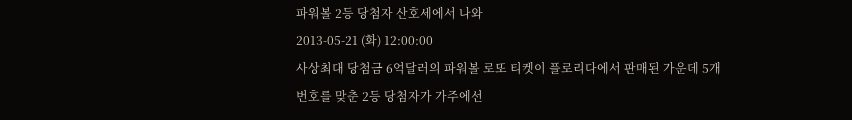파워볼 2등 당첨자 산호세에서 나와
2013-05-21 (화) 12:00:00
사상최대 당첨금 6억달러의 파워볼 로또 티켓이 플로리다에서 판매된 가운데 5개번호를 맞춘 2등 당첨자가 가주에선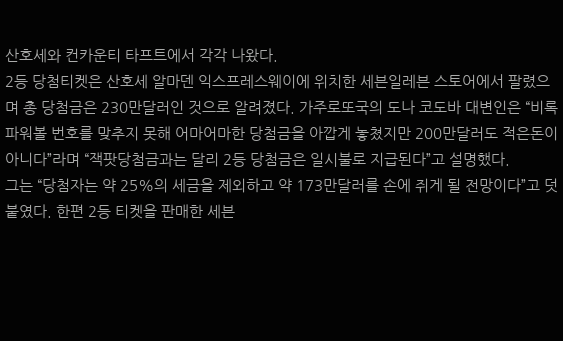산호세와 컨카운티 타프트에서 각각 나왔다.
2등 당첨티켓은 산호세 알마덴 익스프레스웨이에 위치한 세븐일레븐 스토어에서 팔렸으며 총 당첨금은 230만달러인 것으로 알려졌다. 가주로또국의 도나 코도바 대변인은 “비록 파워볼 번호를 맞추지 못해 어마어마한 당첨금을 아깝게 놓쳤지만 200만달러도 적은돈이 아니다”라며 “잭팟당첨금과는 달리 2등 당첨금은 일시불로 지급된다”고 설명했다.
그는 “당첨자는 약 25%의 세금을 제외하고 약 173만달러를 손에 쥐게 될 전망이다”고 덧붙였다. 한편 2등 티켓을 판매한 세븐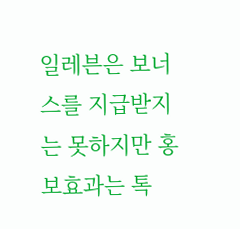일레븐은 보너스를 지급받지는 못하지만 홍보효과는 톡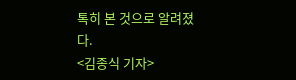톡히 본 것으로 알려졌다.
<김종식 기자>